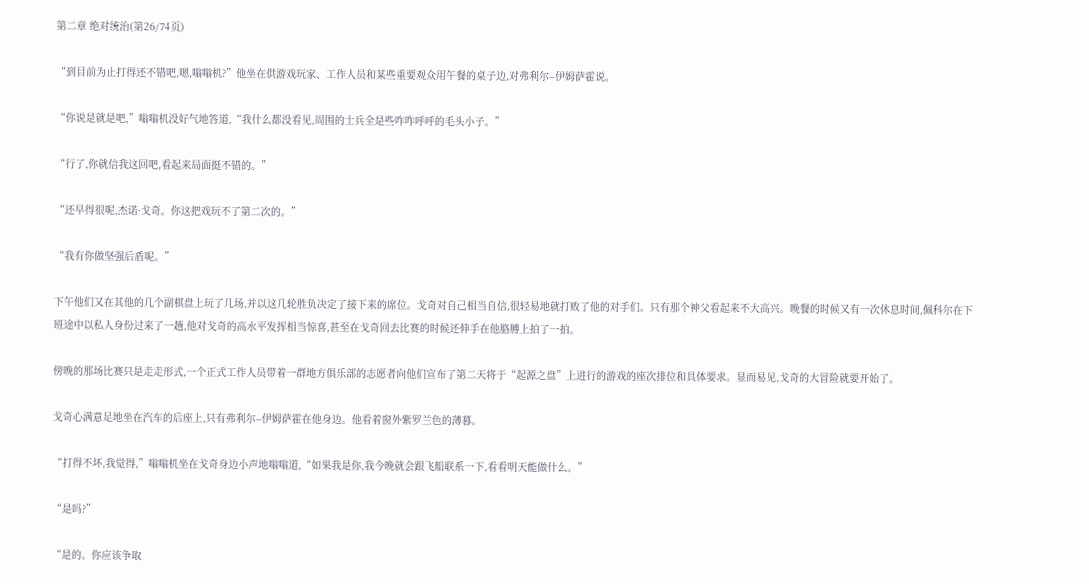第二章 绝对统治(第26/74页)

“到目前为止打得还不错吧,嗯,嗡嗡机?”他坐在供游戏玩家、工作人员和某些重要观众用午餐的桌子边,对弗利尔–伊姆萨霍说。

“你说是就是吧,”嗡嗡机没好气地答道,“我什么都没看见,周围的士兵全是些咋咋呼呼的毛头小子。”

“行了,你就信我这回吧,看起来局面挺不错的。”

“还早得很呢,杰诺·戈奇。你这把戏玩不了第二次的。”

“我有你做坚强后盾呢。”

下午他们又在其他的几个副棋盘上玩了几场,并以这几轮胜负决定了接下来的席位。戈奇对自己相当自信,很轻易地就打败了他的对手们。只有那个神父看起来不大高兴。晚餐的时候又有一次休息时间,佩科尔在下班途中以私人身份过来了一趟,他对戈奇的高水平发挥相当惊喜,甚至在戈奇回去比赛的时候还伸手在他胳膊上拍了一拍。

傍晚的那场比赛只是走走形式,一个正式工作人员带着一群地方俱乐部的志愿者向他们宣布了第二天将于“起源之盘”上进行的游戏的座次排位和具体要求。显而易见,戈奇的大冒险就要开始了。

戈奇心满意足地坐在汽车的后座上,只有弗利尔–伊姆萨霍在他身边。他看着窗外紫罗兰色的薄暮。

“打得不坏,我觉得,”嗡嗡机坐在戈奇身边小声地嗡嗡道,“如果我是你,我今晚就会跟飞船联系一下,看看明天能做什么。”

“是吗?”

“是的。你应该争取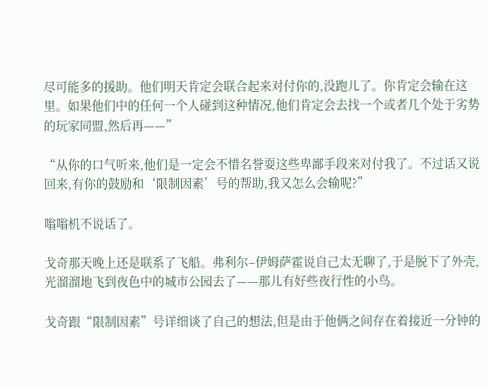尽可能多的援助。他们明天肯定会联合起来对付你的,没跑儿了。你肯定会输在这里。如果他们中的任何一个人碰到这种情况,他们肯定会去找一个或者几个处于劣势的玩家同盟,然后再——”

“从你的口气听来,他们是一定会不惜名誉耍这些卑鄙手段来对付我了。不过话又说回来,有你的鼓励和‘限制因素’号的帮助,我又怎么会输呢?”

嗡嗡机不说话了。

戈奇那天晚上还是联系了飞船。弗利尔–伊姆萨霍说自己太无聊了,于是脱下了外壳,光溜溜地飞到夜色中的城市公园去了——那儿有好些夜行性的小鸟。

戈奇跟“限制因素”号详细谈了自己的想法,但是由于他俩之间存在着接近一分钟的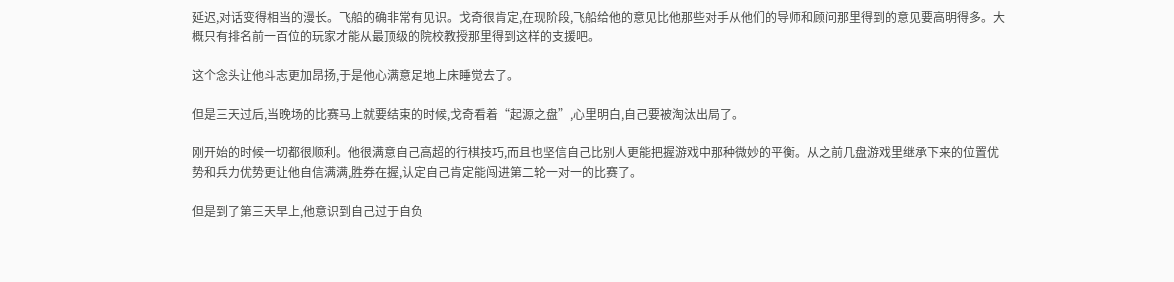延迟,对话变得相当的漫长。飞船的确非常有见识。戈奇很肯定,在现阶段,飞船给他的意见比他那些对手从他们的导师和顾问那里得到的意见要高明得多。大概只有排名前一百位的玩家才能从最顶级的院校教授那里得到这样的支援吧。

这个念头让他斗志更加昂扬,于是他心满意足地上床睡觉去了。

但是三天过后,当晚场的比赛马上就要结束的时候,戈奇看着“起源之盘”,心里明白,自己要被淘汰出局了。

刚开始的时候一切都很顺利。他很满意自己高超的行棋技巧,而且也坚信自己比别人更能把握游戏中那种微妙的平衡。从之前几盘游戏里继承下来的位置优势和兵力优势更让他自信满满,胜券在握,认定自己肯定能闯进第二轮一对一的比赛了。

但是到了第三天早上,他意识到自己过于自负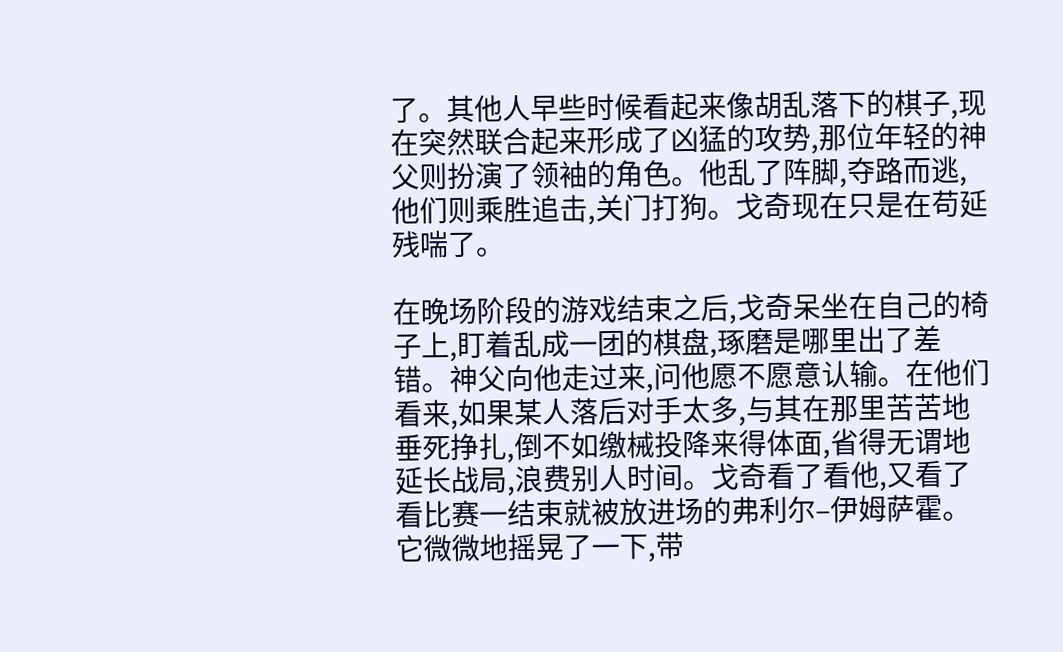了。其他人早些时候看起来像胡乱落下的棋子,现在突然联合起来形成了凶猛的攻势,那位年轻的神父则扮演了领袖的角色。他乱了阵脚,夺路而逃,他们则乘胜追击,关门打狗。戈奇现在只是在苟延残喘了。

在晚场阶段的游戏结束之后,戈奇呆坐在自己的椅子上,盯着乱成一团的棋盘,琢磨是哪里出了差错。神父向他走过来,问他愿不愿意认输。在他们看来,如果某人落后对手太多,与其在那里苦苦地垂死挣扎,倒不如缴械投降来得体面,省得无谓地延长战局,浪费别人时间。戈奇看了看他,又看了看比赛一结束就被放进场的弗利尔–伊姆萨霍。它微微地摇晃了一下,带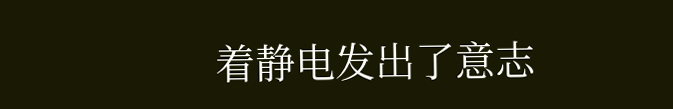着静电发出了意志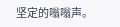坚定的嗡嗡声。